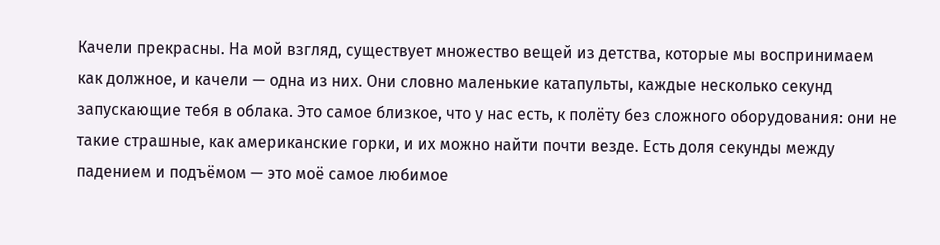Качели прекрасны. На мой взгляд, существует множество вещей из детства, которые мы воспринимаем как должное, и качели — одна из них. Они словно маленькие катапульты, каждые несколько секунд запускающие тебя в облака. Это самое близкое, что у нас есть, к полёту без сложного оборудования: они не такие страшные, как американские горки, и их можно найти почти везде. Есть доля секунды между падением и подъёмом — это моё самое любимое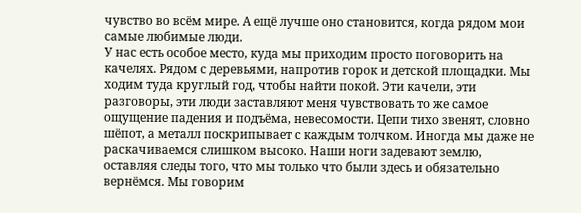чувство во всём мире. А ещё лучше оно становится, когда рядом мои самые любимые люди.
У нас есть особое место, куда мы приходим просто поговорить на качелях. Рядом с деревьями, напротив горок и детской площадки. Мы ходим туда круглый год, чтобы найти покой. Эти качели, эти разговоры, эти люди заставляют меня чувствовать то же самое ощущение падения и подъёма, невесомости. Цепи тихо звенят, словно шёпот, а металл поскрипывает с каждым толчком. Иногда мы даже не раскачиваемся слишком высоко. Наши ноги задевают землю, оставляя следы того, что мы только что были здесь и обязательно вернёмся. Мы говорим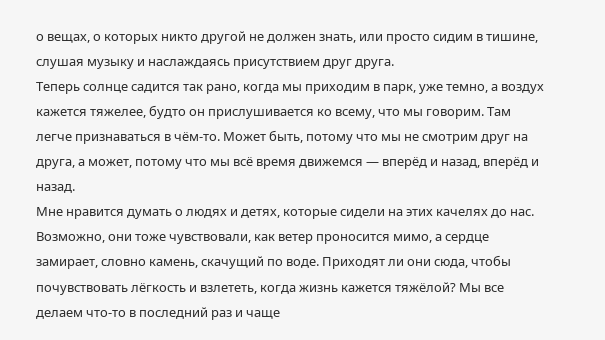о вещах, о которых никто другой не должен знать, или просто сидим в тишине, слушая музыку и наслаждаясь присутствием друг друга.
Теперь солнце садится так рано, когда мы приходим в парк, уже темно, а воздух кажется тяжелее, будто он прислушивается ко всему, что мы говорим. Там легче признаваться в чём-то. Может быть, потому что мы не смотрим друг на друга, а может, потому что мы всё время движемся — вперёд и назад, вперёд и назад.
Мне нравится думать о людях и детях, которые сидели на этих качелях до нас. Возможно, они тоже чувствовали, как ветер проносится мимо, а сердце замирает, словно камень, скачущий по воде. Приходят ли они сюда, чтобы почувствовать лёгкость и взлететь, когда жизнь кажется тяжёлой? Мы все делаем что-то в последний раз и чаще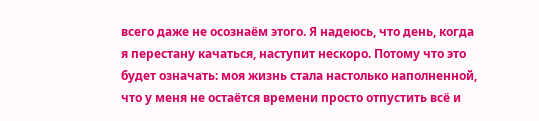всего даже не осознаём этого. Я надеюсь, что день, когда я перестану качаться, наступит нескоро. Потому что это будет означать: моя жизнь стала настолько наполненной, что у меня не остаётся времени просто отпустить всё и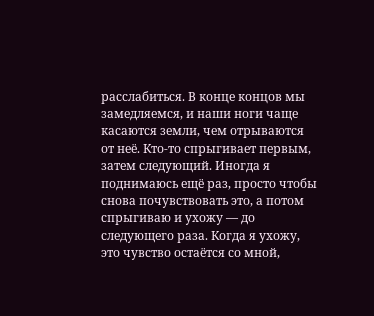расслабиться. В конце концов мы замедляемся, и наши ноги чаще касаются земли, чем отрываются от неё. Кто-то спрыгивает первым, затем следующий. Иногда я поднимаюсь ещё раз, просто чтобы снова почувствовать это, а потом спрыгиваю и ухожу — до следующего раза. Когда я ухожу, это чувство остаётся со мной,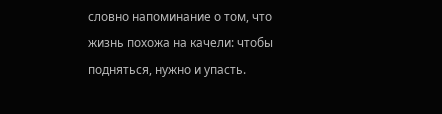словно напоминание о том, что жизнь похожа на качели: чтобы подняться, нужно и упасть.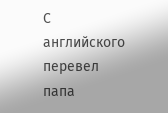С английского перевел папа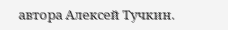автора Алексей Тучкин.